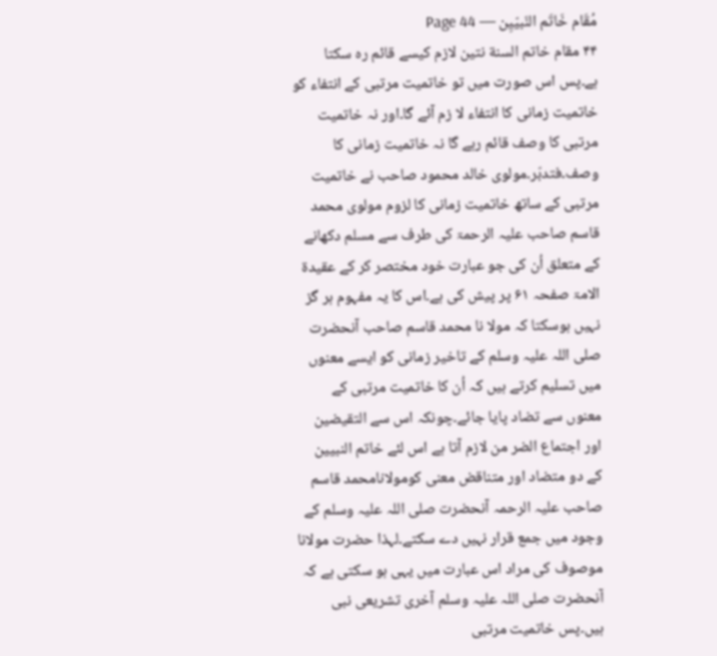مُقَام خَاتَم النّبیّیِن — Page 44
۴۴ مقام خاتم السنة نتين لازم کیسے قائم رہ سکتا ہے۔پس اس صورت میں تو خاتمیت مرتبی کے انتفاء کو خاتمیت زمانی کا انتفاء لا زم آئے گا۔اور نہ خاتمیت مرتبی کا وصف قائم رہے گا نہ خاتمیت زمانی کا وصف۔فتدبّر۔مولوی خالد محمود صاحب نے خاتمیت مرتبی کے ساتھ خاتمیت زمانی کا لزوم مولوی محمد قاسم صاحب علیہ الرحمۃ کی طرف سے مسلم دکھانے کے متعلق اُن کی جو عبارت خود مختصر کر کے عقیدۃ الامۃ صفحہ ۶۱ پر پیش کی ہے۔اس کا یہ مفہوم ہر گز نہیں ہوسکتا کہ مولا نا محمد قاسم صاحب آنحضرت صلی اللہ علیہ وسلم کے تاخیر زمانی کو ایسے معنوں میں تسلیم کرتے ہیں کہ اُن کا خاتمیت مرتبی کے معنوں سے تضاد پایا جائے۔چونکہ اس سے التقیضین اور اجتماع الضر من لازم آتا ہے اس لئے خاتم النبیین کے دو متضاد اور متناقض معنی کومولانامحمد قاسم صاحب علیہ الرحمہ آنحضرت صلی اللہ علیہ وسلم کے وجود میں جمع قرار نہیں دے سکتے۔لہذا حضرت مولانا موصوف کی مراد اس عبارت میں یہی ہو سکتی ہے کہ آنحضرت صلی اللہ علیہ وسلم آخری تشریعی نبی ہیں۔پس خاتمیت مرتبی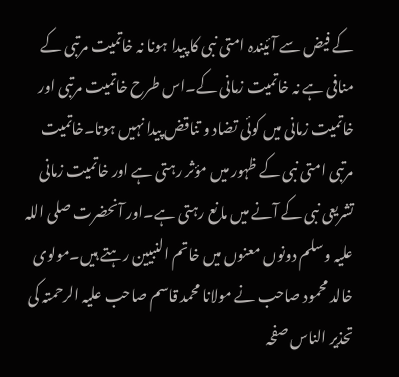کے فیض سے آئیندہ امتی نبی کا پیدا ہونا نہ خاتمیت مرتبی کے منافی ہے نہ خاتمیت زمانی کے۔اس طرح خاتمیت مرتبی اور خاتمیت زمانی میں کوئی تضاد و تناقض پیدا نہیں ہوتا۔خاتمیت مرتبی امتی نبی کے ظہور میں مؤثر رہتی ہے اور خاتمیت زمانی تشریعی نبی کے آنے میں مانع رہتی ہے۔اور آنحضرت صلی اللہ علیہ وسلم دونوں معنوں میں خاتم النبیین رہتے ہیں۔مولوی خالد محمود صاحب نے مولانا محمد قاسم صاحب علیہ الرحمتہ کی تحذیر الناس صفحہ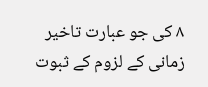۸ کی جو عبارت تاخیر زمانی کے لزوم کے ثبوت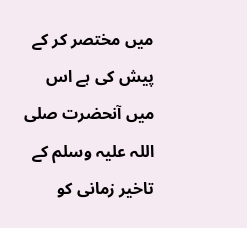میں مختصر کر کے پیش کی ہے اس میں آنحضرت صلی اللہ علیہ وسلم کے تاخیر زمانی کو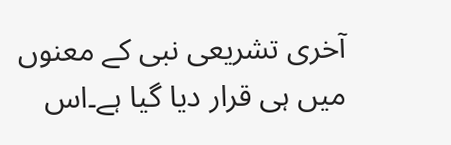آخری تشریعی نبی کے معنوں میں ہی قرار دیا گیا ہے۔اس